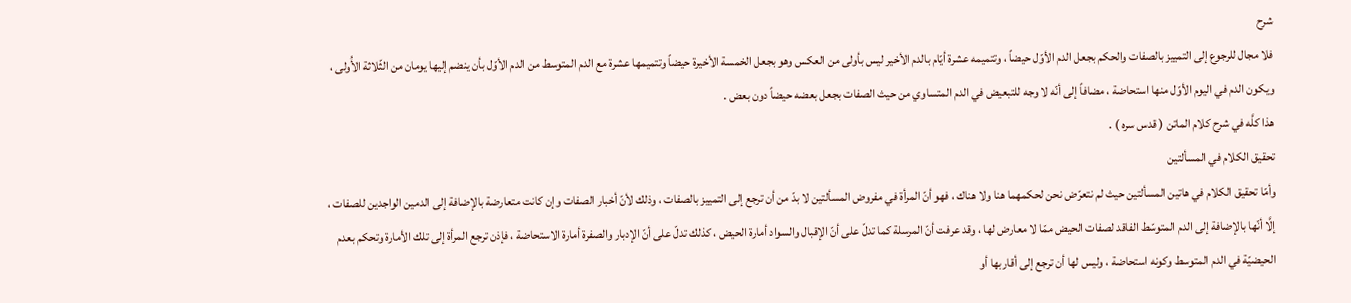شرح
فلا مجال للرجوع إلى التمييز بالصفات والحكم بجعل الدم الأوّل حيضاً ، وتتميمه عشرة أيّام بالدم الأخير ليس بأولى من العكس وهو بجعل الخمسة الأخيرة حيضاً وتتميمها عشرة مع الدم المتوسط من الدم الأوّل بأن ينضم إليها يومان من الثّلاثة الأُولى ، ويكون الدم في اليوم الأوّل منها استحاضة ، مضافاً إلى أنّه لا وجه للتبعيض في الدم المتساوي من حيث الصفات بجعل بعضه حيضاً دون بعض .
هذا كلَّه في شرح كلام الماتن ( قدس سره ) .
تحقيق الكلام في المسألتين
وأمّا تحقيق الكلام في هاتين المسألتين حيث لم نتعرّض نحن لحكمهما هنا ولا هناك ، فهو أنّ المرأة في مفروض المسألتين لا بدّ من أن ترجع إلى التمييز بالصفات ، وذلك لأنّ أخبار الصفات وإن كانت متعارضة بالإضافة إلى الدمين الواجدين للصفات ، إلَّا أنّها بالإضافة إلى الدم المتوسّط الفاقد لصفات الحيض ممّا لا معارض لها ، وقد عرفت أنّ المرسلة كما تدلّ على أنّ الإقبال والسواد أمارة الحيض ، كذلك تدلّ على أنّ الإدبار والصفرة أمارة الاستحاضة ، فإذن ترجع المرأة إلى تلك الأمارة وتحكم بعدم الحيضيّة في الدم المتوسط وكونه استحاضة ، وليس لها أن ترجع إلى أقاربها أو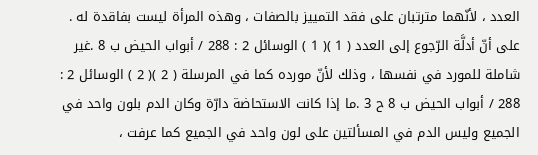العدد ، لأنّهما مترتبان على فقد التمييز بالصفات ، وهذه المرأة ليست بفاقدة له .
على أنّ أدلَّة الرّجوع إلى العدد ( 1 )( 1 ) الوسائل 2 : 288 / أبواب الحيض ب 8 .غير شاملة للمورد في نفسها ، وذلك لأنّ مورده كما في المرسلة ( 2 )( 2 ) الوسائل 2 : 288 / أبواب الحيض ب 8 ح 3 .ما إذا كانت الاستحاضة دارّة وكان الدم بلون واحد في الجميع وليس الدم في المسألتين على لون واحد في الجميع كما عرفت ،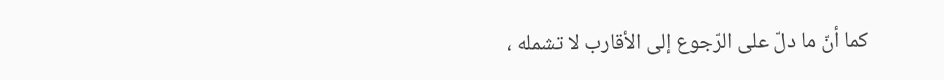كما أنّ ما دلّ على الرّجوع إلى الأقارب لا تشمله ،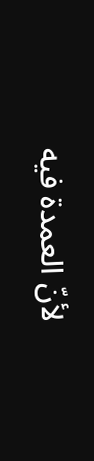لأنّ العمدة فيه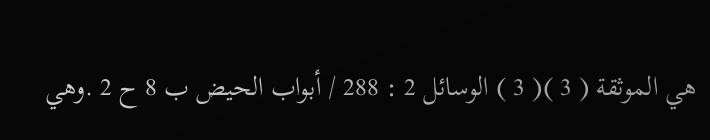هي الموثقة ( 3 )( 3 ) الوسائل 2 : 288 / أبواب الحيض ب 8 ح 2 .وهي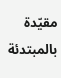مقيّدة بالمبتدئة